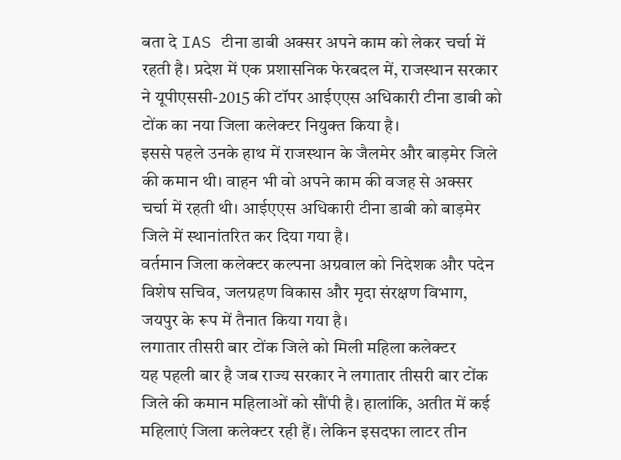बता दे IAS टीना डाबी अक्सर अपने काम को लेकर चर्चा में रहती है। प्रदेश में एक प्रशासनिक फेरबदल में, राजस्थान सरकार ने यूपीएससी-2015 की टॉपर आईएएस अधिकारी टीना डाबी को टोंक का नया जिला कलेक्टर नियुक्त किया है।
इससे पहले उनके हाथ में राजस्थान के जैलमेर और बाड़मेर जिले की कमान थी। वाहन भी वो अपने काम की वजह से अक्सर चर्चा में रहती थी। आईएएस अधिकारी टीना डाबी को बाड़मेर जिले में स्थानांतरित कर दिया गया है।
वर्तमान जिला कलेक्टर कल्पना अग्रवाल को निदेशक और पदेन विशेष सचिव, जलग्रहण विकास और मृदा संरक्षण विभाग, जयपुर के रूप में तैनात किया गया है।
लगातार तीसरी बार टोंक जिले को मिली महिला कलेक्टर
यह पहली बार है जब राज्य सरकार ने लगातार तीसरी बार टोंक जिले की कमान महिलाओं को सौंपी है। हालांकि, अतीत में कई महिलाएं जिला कलेक्टर रही हैं। लेकिन इसदफा लाटर तीन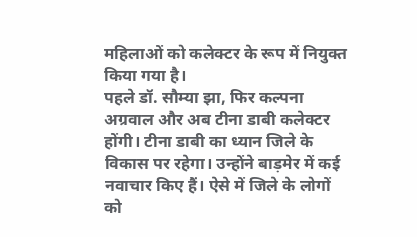महिलाओं को कलेक्टर के रूप में नियुक्त किया गया है।
पहले डॉ. सौम्या झा, फिर कल्पना अग्रवाल और अब टीना डाबी कलेक्टर होंगी। टीना डाबी का ध्यान जिले के विकास पर रहेगा। उन्होंने बाड़मेर में कई नवाचार किए हैं। ऐसे में जिले के लोगों को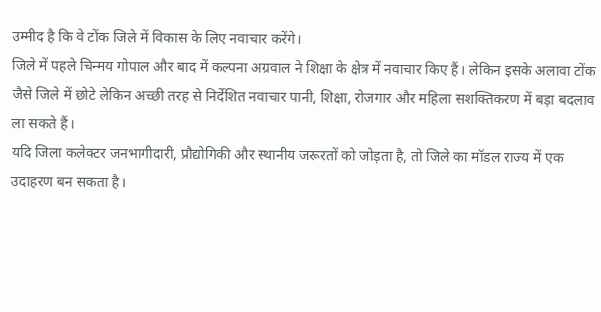उम्मीद है कि वे टोंक जिले में विकास के लिए नवाचार करेंगे।
जिले में पहले चिन्मय गोपाल और बाद में कल्पना अग्रवाल ने शिक्षा के क्षेत्र में नवाचार किए हैं। लेकिन इसके अलावा टोंक जैसे जिले में छोटे लेकिन अच्छी तरह से निर्देशित नवाचार पानी, शिक्षा, रोजगार और महिला सशक्तिकरण में बड़ा बदलाव ला सकते हैं।
यदि जिला कलेक्टर जनभागीदारी, प्रौद्योगिकी और स्थानीय जरूरतों को जोड़ता है, तो जिले का मॉडल राज्य में एक उदाहरण बन सकता है।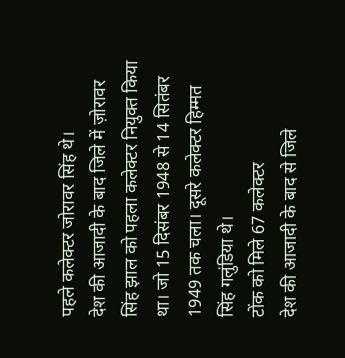पहले कलेक्टर जोरावर सिंह थे।
देश की आजादी के बाद जिले में ज़ोरावर सिंह झाल को पहला कलेक्टर नियुक्त किया था। जो 15 दिसंबर 1948 से 14 सितंबर 1949 तक चला। दूसरे कलेक्टर हिम्मत सिंह गलुंडिया थे।
टोंक को मिले 67 कलेक्टर
देश की आजादी के बाद से जिले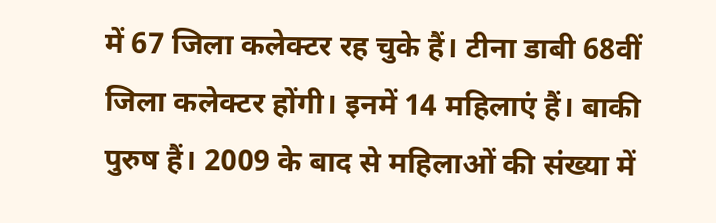में 67 जिला कलेक्टर रह चुके हैं। टीना डाबी 68वीं जिला कलेक्टर होंगी। इनमें 14 महिलाएं हैं। बाकी पुरुष हैं। 2009 के बाद से महिलाओं की संख्या में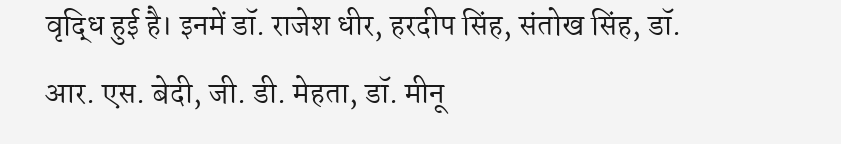वृद्धि हुई है। इनमें डॉ. राजेश धीर, हरदीप सिंह, संतोख सिंह, डॉ. आर. एस. बेदी, जी. डी. मेहता, डॉ. मीनू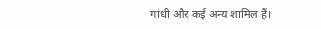गांधी और कई अन्य शामिल हैं।